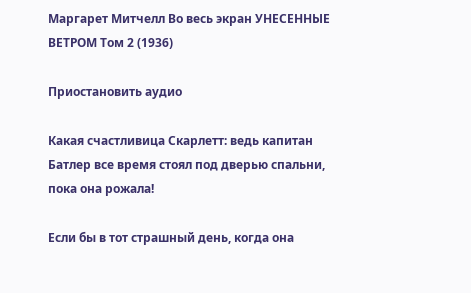Маргарет Митчелл Во весь экран УНЕСЕННЫЕ ВЕТРОМ Том 2 (1936)

Приостановить аудио

Какая счастливица Скарлетт: ведь капитан Батлер все время стоял под дверью спальни, пока она рожала!

Если бы в тот страшный день, когда она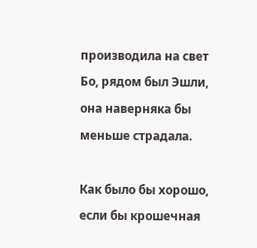производила на свет Бо, рядом был Эшли, она наверняка бы меньше страдала.

Как было бы хорошо, если бы крошечная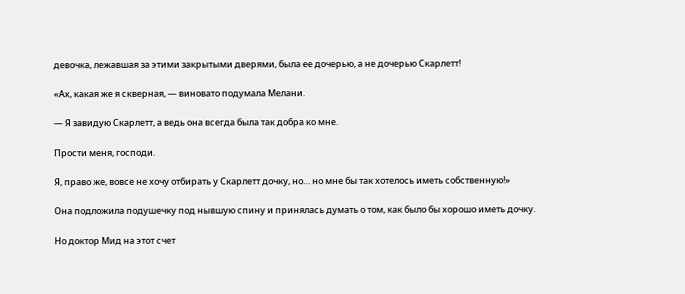девочка, лежавшая за этими закрытыми дверями, была ее дочерью, а не дочерью Скарлетт!

«Ах, какая же я скверная, — виновато подумала Мелани.

— Я завидую Скарлетт, а ведь она всегда была так добра ко мне.

Прости меня, господи.

Я, право же, вовсе не хочу отбирать у Скарлетт дочку, но… но мне бы так хотелось иметь собственную!»

Она подложила подушечку под нывшую спину и принялась думать о том, как было бы хорошо иметь дочку.

Но доктор Мид на этот счет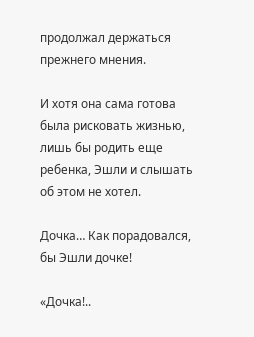продолжал держаться прежнего мнения.

И хотя она сама готова была рисковать жизнью, лишь бы родить еще ребенка, Эшли и слышать об этом не хотел.

Дочка… Как порадовался, бы Эшли дочке!

«Дочка!..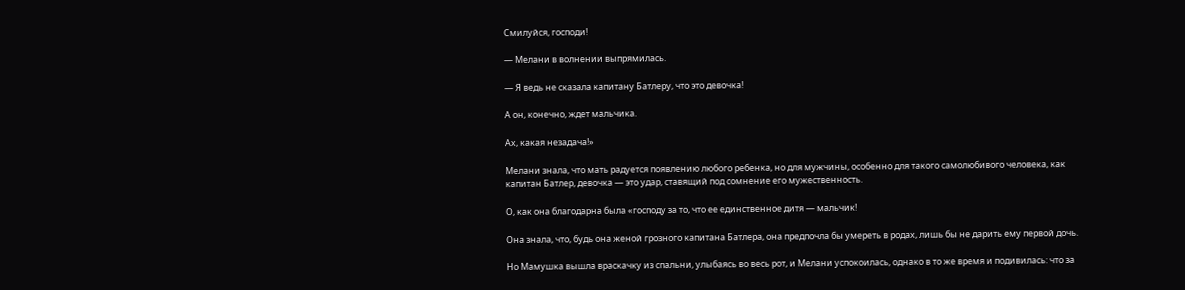Смилуйся, господи!

— Мелани в волнении выпрямилась.

— Я ведь не сказала капитану Батлеру, что это девочка!

А он, конечно, ждет мальчика.

Ах, какая незадача!»

Мелани знала, что мать радуется появлению любого ребенка, но для мужчины, особенно для такого самолюбивого человека, как капитан Батлер, девочка — это удар, ставящий под сомнение его мужественность.

О, как она благодарна была «господу за то, что ее единственное дитя — мальчик!

Она знала, что, будь она женой грозного капитана Батлера, она предпочла бы умереть в родах, лишь бы не дарить ему первой дочь.

Но Мамушка вышла враскачку из спальни, улыбаясь во весь рот, и Мелани успокоилась, однако в то же время и подивилась: что за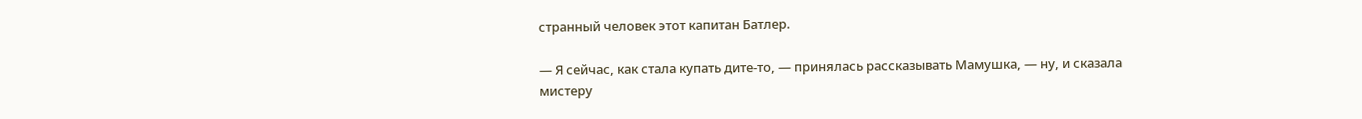странный человек этот капитан Батлер.

— Я сейчас, как стала купать дите-то, — принялась рассказывать Мамушка, — ну, и сказала мистеру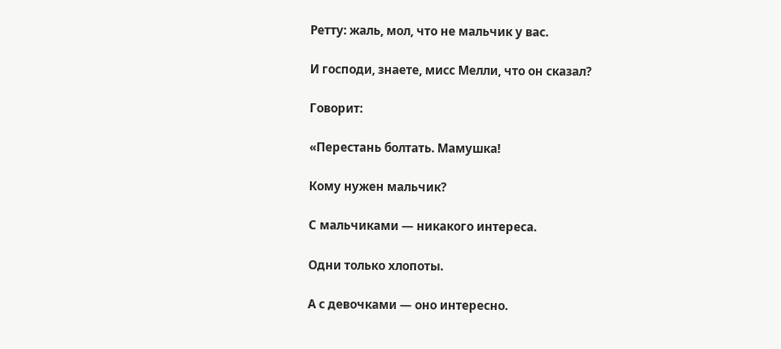Ретту: жаль, мол, что не мальчик у вас.

И господи, знаете, мисс Мелли, что он сказал?

Говорит:

«Перестань болтать. Мамушка!

Кому нужен мальчик?

С мальчиками — никакого интереса.

Одни только хлопоты.

А с девочками — оно интересно.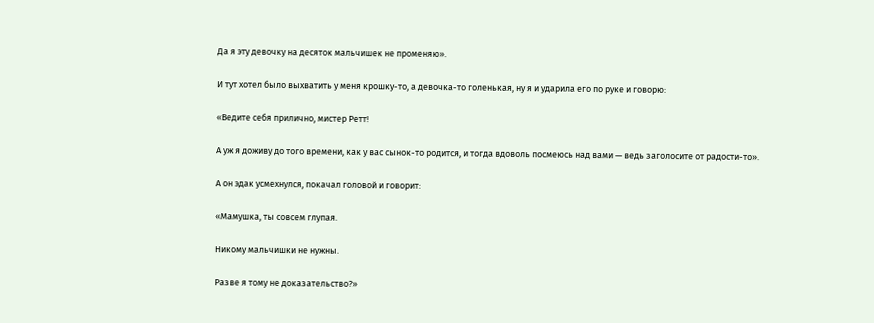Да я эту девочку на десяток мальчишек не променяю».

И тут хотел было выхватить у меня крошку-то, а девочка-то голенькая, ну я и ударила его по руке и говорю:

«Ведите себя прилично, мистер Ретт!

А уж я доживу до того времени, как у вас сынок-то родится, и тогда вдоволь посмеюсь над вами — ведь заголосите от радости-то».

А он эдак усмехнулся, покачал головой и говорит:

«Мамушка, ты совсем глупая.

Никому мальчишки не нужны.

Разве я тому не доказательство?»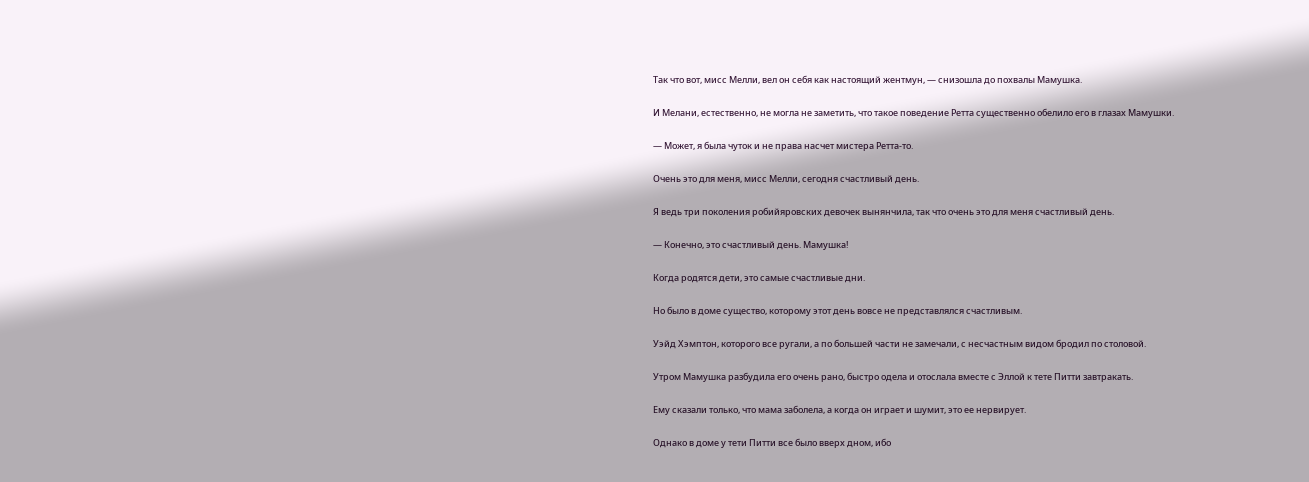Так что вот, мисс Мелли, вел он себя как настоящий жентмун, — снизошла до похвалы Мамушка.

И Мелани, естественно, не могла не заметить, что такое поведение Ретта существенно обелило его в глазах Мамушки.

— Может, я была чуток и не права насчет мистера Ретта-то.

Очень это для меня, мисс Мелли, сегодня счастливый день.

Я ведь три поколения робийяровских девочек вынянчила, так что очень это для меня счастливый день.

— Конечно, это счастливый день. Мамушка!

Когда родятся дети, это самые счастливые дни.

Но было в доме существо, которому этот день вовсе не представлялся счастливым.

Уэйд Хэмптон, которого все ругали, а по большей части не замечали, с несчастным видом бродил по столовой.

Утром Мамушка разбудила его очень рано, быстро одела и отослала вместе с Эллой к тете Питти завтракать.

Ему сказали только, что мама заболела, а когда он играет и шумит, это ее нервирует.

Однако в доме у тети Питти все было вверх дном, ибо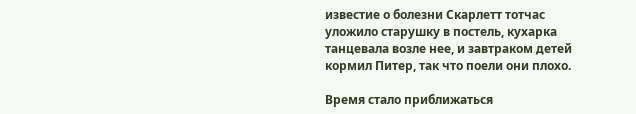известие о болезни Скарлетт тотчас уложило старушку в постель, кухарка танцевала возле нее, и завтраком детей кормил Питер, так что поели они плохо.

Время стало приближаться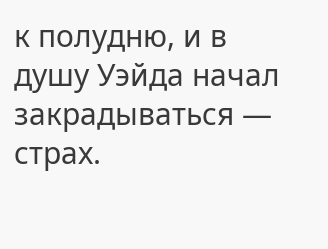к полудню, и в душу Уэйда начал закрадываться — страх.